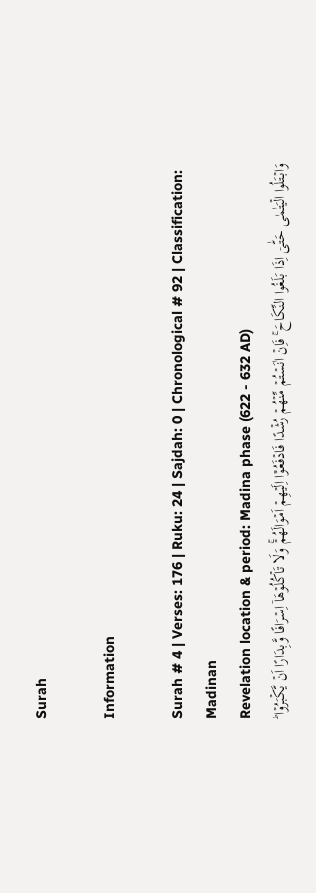Surah

Information

Surah # 4 | Verses: 176 | Ruku: 24 | Sajdah: 0 | Chronological # 92 | Classification: Madinan
Revelation location & period: Madina phase (622 - 632 AD)
وَابۡتَلُوا الۡيَتٰمٰى حَتّٰىۤ اِذَا بَلَغُوا النِّكَاحَ‌ ۚ فَاِنۡ اٰنَسۡتُمۡ مِّنۡهُمۡ رُشۡدًا فَادۡفَعُوۡۤا اِلَيۡهِمۡ اَمۡوَالَهُمۡ‌ۚ وَلَا تَاۡكُلُوۡهَاۤ اِسۡرَافًا وَّبِدَارًا اَنۡ يَّكۡبَرُوۡا‌ ؕ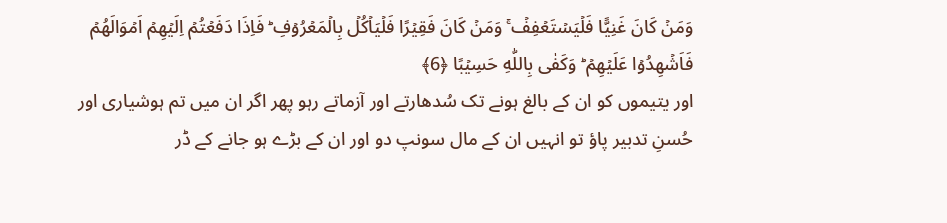وَمَنۡ كَانَ غَنِيًّا فَلۡيَسۡتَعۡفِفۡ‌ ۚ وَمَنۡ كَانَ فَقِيۡرًا فَلۡيَاۡكُلۡ بِالۡمَعۡرُوۡفِ‌ ؕ فَاِذَا دَفَعۡتُمۡ اِلَيۡهِمۡ اَمۡوَالَهُمۡ فَاَشۡهِدُوۡا عَلَيۡهِمۡ‌ ؕ وَكَفٰى بِاللّٰهِ حَسِيۡبًا ﴿6﴾
اور یتیموں کو ان کے بالغ ہونے تک سُدھارتے اور آزماتے رہو پھر اگر ان میں تم ہوشیاری اور حُسنِ تدبیر پاؤ تو انہیں ان کے مال سونپ دو اور ان کے بڑے ہو جانے کے ڈر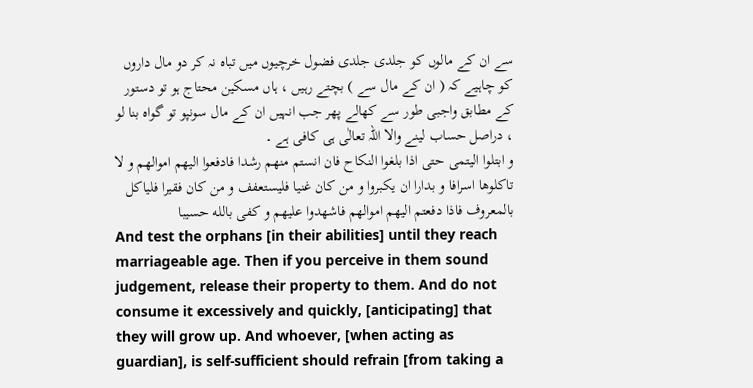سے ان کے مالوں کو جلدی جلدی فضول خرچیوں میں تباہ نہ کر دو مال داروں کو چاہیے کہ ( ان کے مال سے ) بچتے رہیں ، ہاں مسکین محتاج ہو تو دستور کے مطابق واجبی طور سے کھالے پھر جب انہیں ان کے مال سونپو تو گواہ بنا لو ، دراصل حساب لینے والا اللہ تعالٰی ہی کافی ہے ۔
و ابتلوا اليتمى حتى اذا بلغوا النكاح فان انستم منهم رشدا فادفعوا اليهم اموالهم و لا تاكلوها اسرافا و بدارا ان يكبروا و من كان غنيا فليستعفف و من كان فقيرا فلياكل بالمعروف فاذا دفعتم اليهم اموالهم فاشهدوا عليهم و كفى بالله حسيبا
And test the orphans [in their abilities] until they reach marriageable age. Then if you perceive in them sound judgement, release their property to them. And do not consume it excessively and quickly, [anticipating] that they will grow up. And whoever, [when acting as guardian], is self-sufficient should refrain [from taking a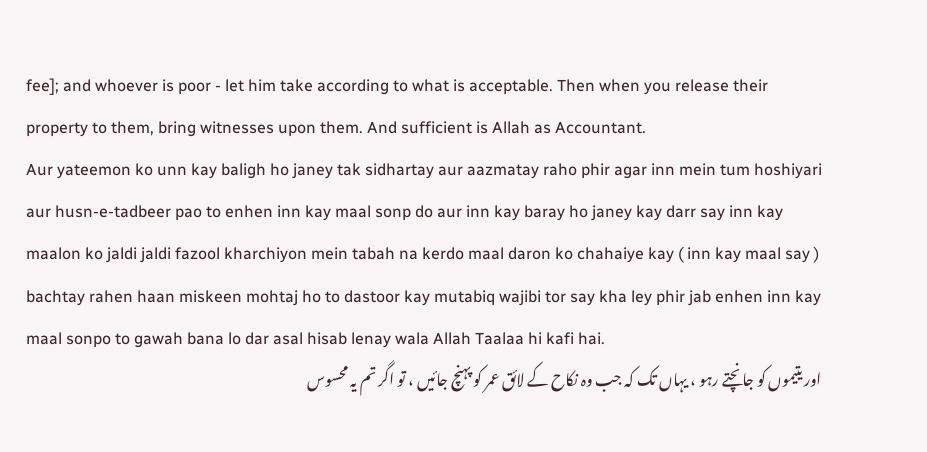fee]; and whoever is poor - let him take according to what is acceptable. Then when you release their property to them, bring witnesses upon them. And sufficient is Allah as Accountant.
Aur yateemon ko unn kay baligh ho janey tak sidhartay aur aazmatay raho phir agar inn mein tum hoshiyari aur husn-e-tadbeer pao to enhen inn kay maal sonp do aur inn kay baray ho janey kay darr say inn kay maalon ko jaldi jaldi fazool kharchiyon mein tabah na kerdo maal daron ko chahaiye kay ( inn kay maal say ) bachtay rahen haan miskeen mohtaj ho to dastoor kay mutabiq wajibi tor say kha ley phir jab enhen inn kay maal sonpo to gawah bana lo dar asal hisab lenay wala Allah Taalaa hi kafi hai.
اور یتیموں کو جانچتے رہو ، یہاں تک کہ جب وہ نکاح کے لائق عمر کو پہنچ جائیں ، تو اگر تم یہ محسوس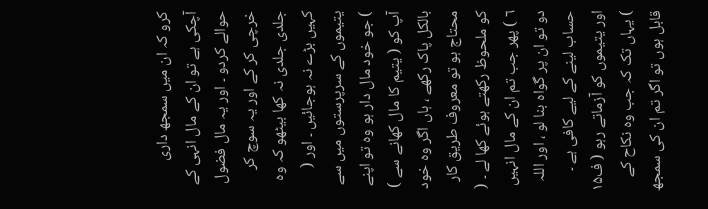کرو کہ ان میں سمجھ داری آچکی ہے تو ان کے مال انہی کے حوالے کردو ۔ اور یہ مال فضول خرچی کر کے اور یہ سوچ کر جلدی جلدی نہ کھا بیٹھو کہ وہ کہیں بڑے نہ ہوجائیں ۔ اور ( یتیموں کے سرپرستوں میں سے ) جو خود مال دار ہو وہ تو اپنے آپ کو ( یتیم کا مال کھانے سے ) بالکل پاک رکھے ، ہاں اگر وہ خود محتاج ہو تو معروف طریق کار کو ملحوظ رکھتے ہوئے کھا لے ۔ ( ٦ ) پھر جب تم ان کے مال انہیں دو تو ان پر گواہ بنا لو ، اور اللہ حساب لینے کے لیے کافی ہے ۔
اور یتیموں کو آزماتے رہو ( ف۱۵ ) یہاں تک کہ جب وہ نکاح کے قابل ہوں تو اگر تم ان کی سمجھ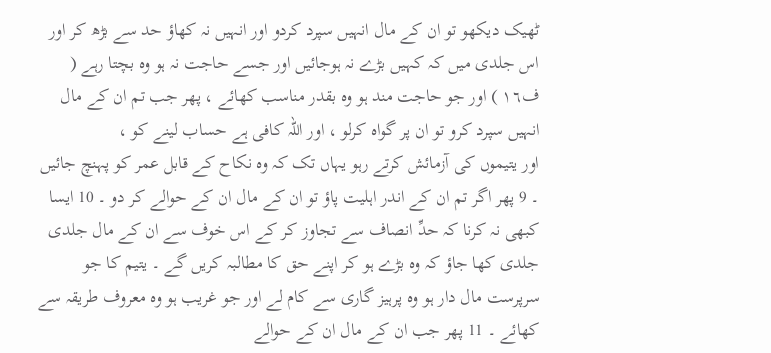ٹھیک دیکھو تو ان کے مال انہیں سپرد کردو اور انہیں نہ کھاؤ حد سے بڑھ کر اور اس جلدی میں کہ کہیں بڑے نہ ہوجائیں اور جسے حاجت نہ ہو وہ بچتا رہے ( ف۱٦ ) اور جو حاجت مند ہو وہ بقدر مناسب کھائے ، پھر جب تم ان کے مال انہیں سپرد کرو تو ان پر گواہ کرلو ، اور اللہ کافی ہے حساب لینے کو ،
اور یتیموں کی آزمائش کرتے رہو یہاں تک کہ وہ نکاح کے قابل عمر کو پہنچ جائیں ۔ 9 پھر اگر تم ان کے اندر اہلیت پاؤ تو ان کے مال ان کے حوالے کر دو ۔ 10 ایسا کبھی نہ کرنا کہ حدِّ انصاف سے تجاوز کر کے اس خوف سے ان کے مال جلدی جلدی کھا جاؤ کہ وہ بڑے ہو کر اپنے حق کا مطالبہ کریں گے ۔ یتیم کا جو سرپرست مال دار ہو وہ پرہیز گاری سے کام لے اور جو غریب ہو وہ معروف طریقہ سے کھائے ۔ 11 پھر جب ان کے مال ان کے حوالے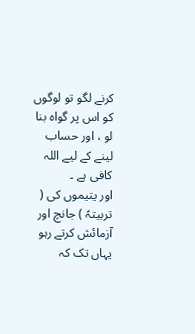کرنے لگو تو لوگوں کو اس پر گواہ بنا لو ، اور حساب لینے کے لیے اللہ کافی ہے ۔
اور یتیموں کی ( تربیتہً ) جانچ اور آزمائش کرتے رہو یہاں تک کہ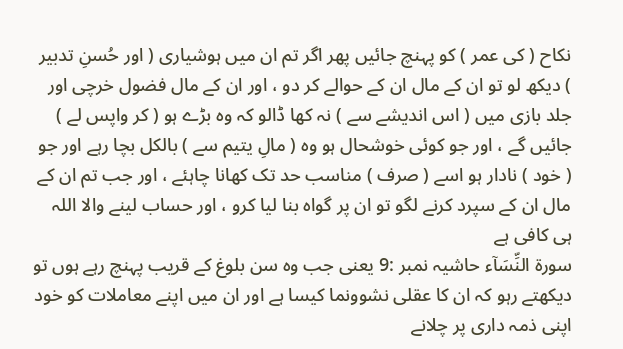نکاح ( کی عمر ) کو پہنچ جائیں پھر اگر تم ان میں ہوشیاری ( اور حُسنِ تدبیر ) دیکھ لو تو ان کے مال ان کے حوالے کر دو ، اور ان کے مال فضول خرچی اور جلد بازی میں ( اس اندیشے سے ) نہ کھا ڈالو کہ وہ بڑے ہو ( کر واپس لے ) جائیں گے ، اور جو کوئی خوشحال ہو وہ ( مالِ یتیم سے ) بالکل بچا رہے اور جو ( خود ) نادار ہو اسے ( صرف ) مناسب حد تک کھانا چاہئے ، اور جب تم ان کے مال ان کے سپرد کرنے لگو تو ان پر گواہ بنا لیا کرو ، اور حساب لینے والا اللہ ہی کافی ہے
سورة النِّسَآء حاشیہ نمبر :9 یعنی جب وہ سن بلوغ کے قریب پہنچ رہے ہوں تو دیکھتے رہو کہ ان کا عقلی نشوونما کیسا ہے اور ان میں اپنے معاملات کو خود اپنی ذمہ داری پر چلانے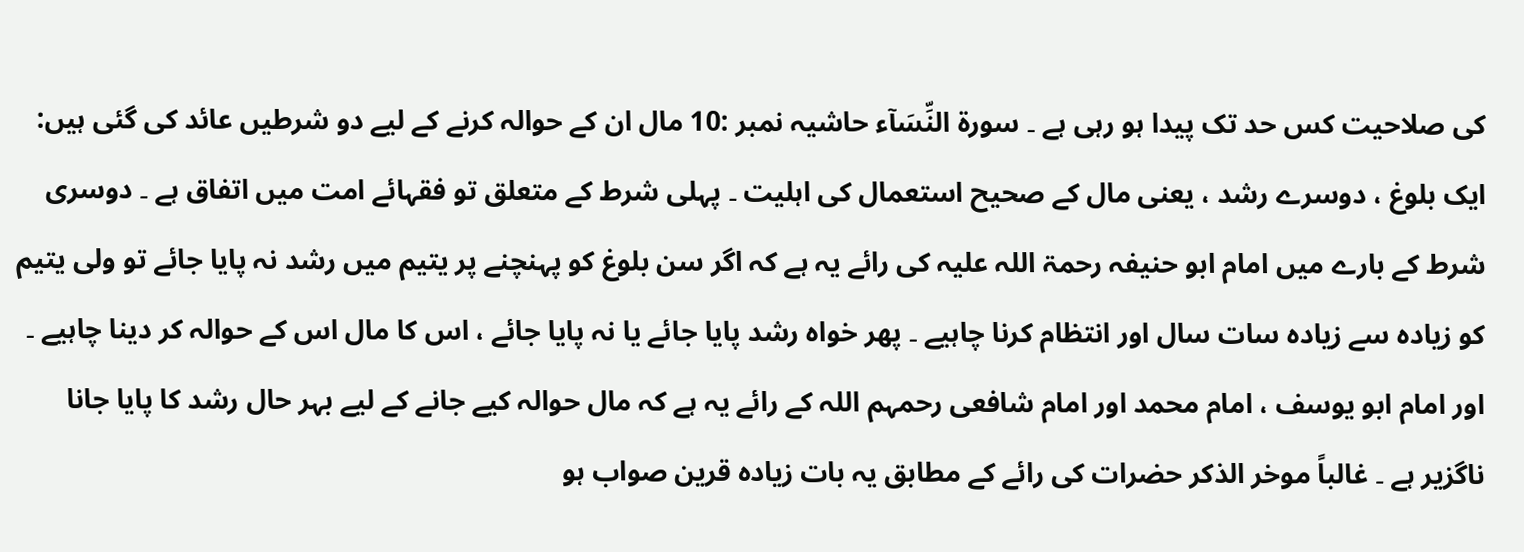کی صلاحیت کس حد تک پیدا ہو رہی ہے ۔ سورة النِّسَآء حاشیہ نمبر :10 مال ان کے حوالہ کرنے کے لیے دو شرطیں عائد کی گئی ہیں: ایک بلوغ ، دوسرے رشد ، یعنی مال کے صحیح استعمال کی اہلیت ۔ پہلی شرط کے متعلق تو فقہائے امت میں اتفاق ہے ۔ دوسری شرط کے بارے میں امام ابو حنیفہ رحمۃ اللہ علیہ کی رائے یہ ہے کہ اگر سن بلوغ کو پہنچنے پر یتیم میں رشد نہ پایا جائے تو ولی یتیم کو زیادہ سے زیادہ سات سال اور انتظام کرنا چاہیے ۔ پھر خواہ رشد پایا جائے یا نہ پایا جائے ، اس کا مال اس کے حوالہ کر دینا چاہیے ۔ اور امام ابو یوسف ، امام محمد اور امام شافعی رحمہم اللہ کے رائے یہ ہے کہ مال حوالہ کیے جانے کے لیے بہر حال رشد کا پایا جانا ناگزیر ہے ۔ غالباً موخر الذکر حضرات کی رائے کے مطابق یہ بات زیادہ قرین صواب ہو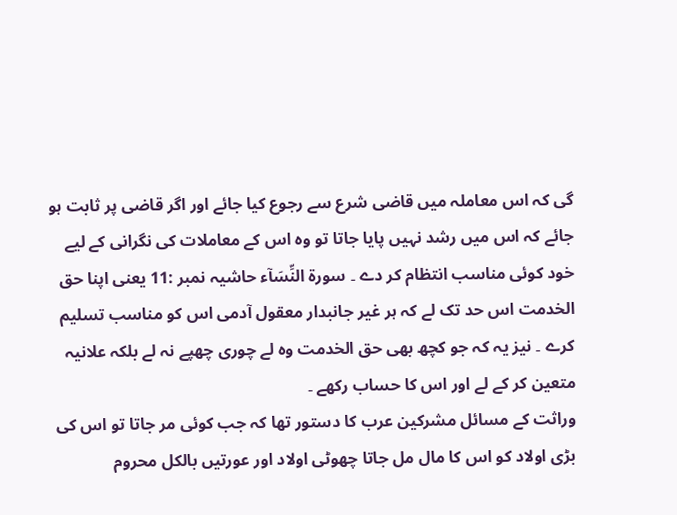گی کہ اس معاملہ میں قاضی شرع سے رجوع کیا جائے اور اگر قاضی پر ثابت ہو جائے کہ اس میں رشد نہیں پایا جاتا تو وہ اس کے معاملات کی نگرانی کے لیے خود کوئی مناسب انتظام کر دے ۔ سورة النِّسَآء حاشیہ نمبر :11 یعنی اپنا حق الخدمت اس حد تک لے کہ ہر غیر جانبدار معقول آدمی اس کو مناسب تسلیم کرے ۔ نیز یہ کہ جو کچھ بھی حق الخدمت وہ لے چوری چھپے نہ لے بلکہ علانیہ متعین کر کے لے اور اس کا حساب رکھے ۔
وراثت کے مسائل مشرکین عرب کا دستور تھا کہ جب کوئی مر جاتا تو اس کی بڑی اولاد کو اس کا مال مل جاتا چھوٹی اولاد اور عورتیں بالکل محروم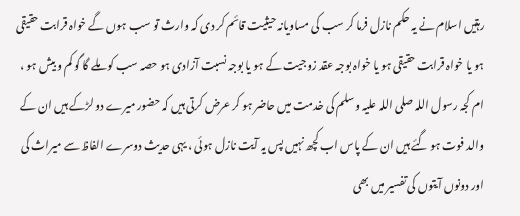رہتیں اسلام نے یہ حکم نازل فرما کر سب کی مساویانہ حیثیت قائم کر دی کہ وارث تو سب ہوں گے خواہ قرابت حقیقی ہو یا خواہ قرابت حقیقی ہو یا خواہ بوجہ عقد زوجیت کے ہو یا بوجہ نسبت آزادی ہو حصہ سب کو ملے گا گو کم و بیش ہو ، ام کجہ رسول اللہ صلی اللہ علیہ وسلم کی خدمت میں حاضر ہو کر عرض کرتی ہیں کہ حضور میرے دو لڑکے ہیں ان کے والد فوت ہو گئے ہیں ان کے پاس اب کچھ نہیں پس یہ آیت نازل ہوئی ، یہی حدیث دوسرے الفاظ سے میراث کی اور دونوں آیتوں کی تفسیر میں بھی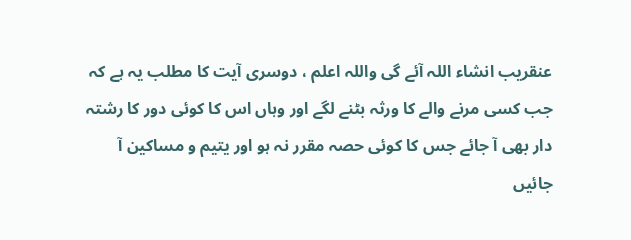عنقریب انشاء اللہ آئے گی واللہ اعلم ، دوسری آیت کا مطلب یہ ہے کہ جب کسی مرنے والے کا ورثہ بٹنے لگے اور وہاں اس کا کوئی دور کا رشتہ دار بھی آ جائے جس کا کوئی حصہ مقرر نہ ہو اور یتیم و مساکین آ جائیں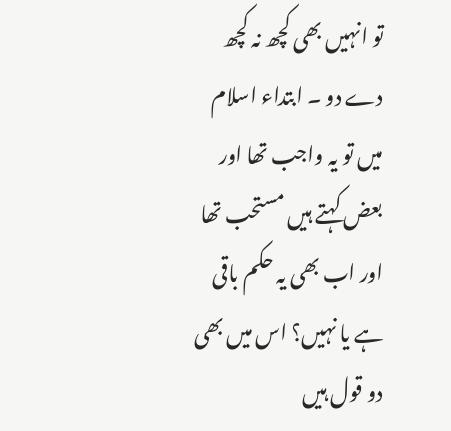تو انہیں بھی کچھ نہ کچھ دے دو ۔ ابتداء اسلام میں تو یہ واجب تھا اور بعض کہتے ہیں مستحب تھا اور اب بھی یہ حکم باقی ہے یا نہیں؟ اس میں بھی دو قول ہیں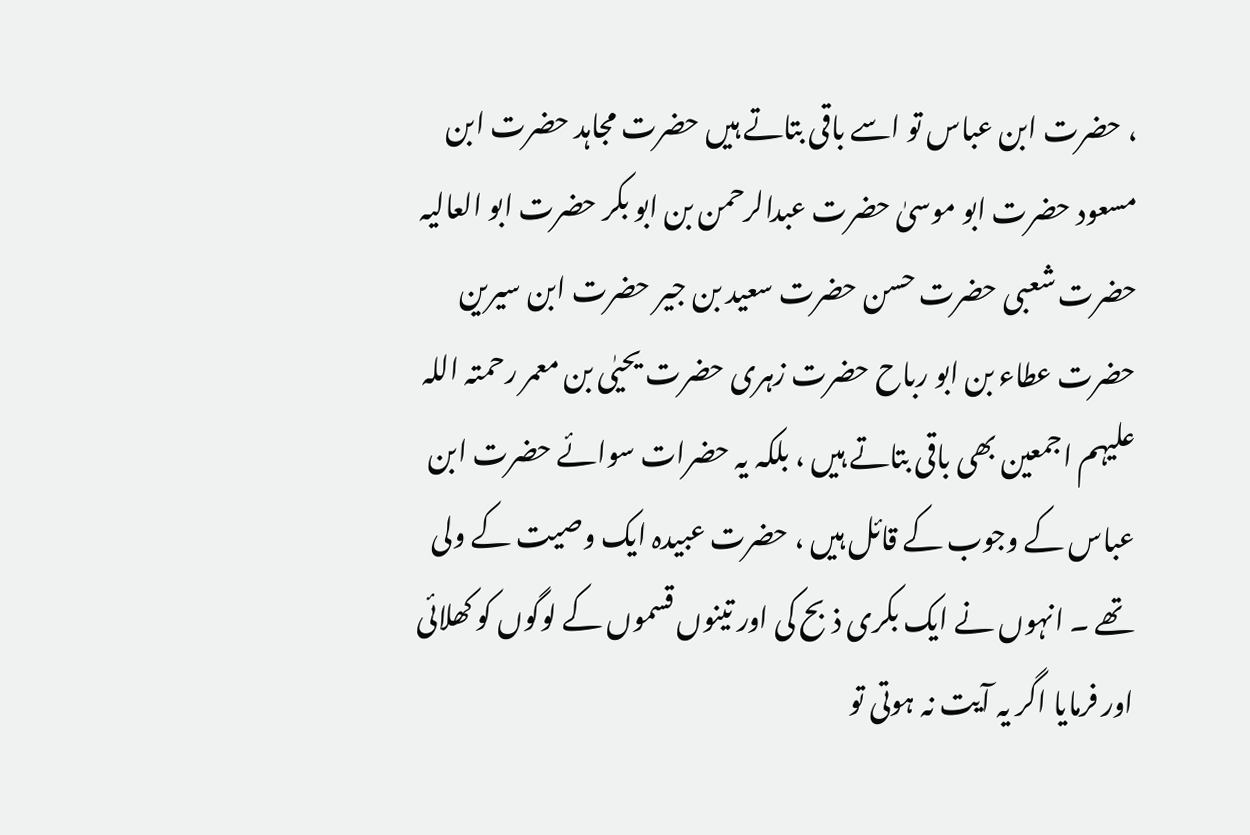، حضرت ابن عباس تو اسے باقی بتاتے ہیں حضرت مجاہد حضرت ابن مسعود حضرت ابو موسیٰ حضرت عبدالرحمن بن ابو بکر حضرت ابو العالیہ حضرت شعبی حضرت حسن حضرت سعید بن جیر حضرت ابن سیرین حضرت عطاء بن ابو رباح حضرت زہری حضرت یحیٰی بن معمر رحمتہ اللہ علیہم اجمعین بھی باقی بتاتے ہیں ، بلکہ یہ حضرات سوائے حضرت ابن عباس کے وجوب کے قائل ہیں ، حضرت عبیدہ ایک وصیت کے ولی تھے ۔ انہوں نے ایک بکری ذبح کی اور تینوں قسموں کے لوگوں کو کھلائی اور فرمایا اگر یہ آیت نہ ہوتی تو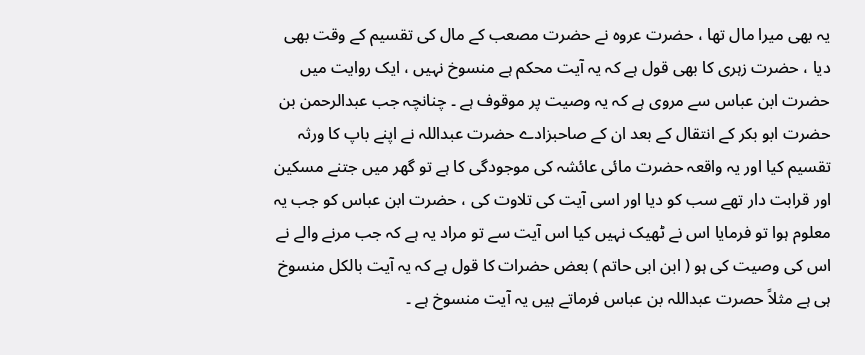یہ بھی میرا مال تھا ، حضرت عروہ نے حضرت مصعب کے مال کی تقسیم کے وقت بھی دیا ، حضرت زہری کا بھی قول ہے کہ یہ آیت محکم ہے منسوخ نہیں ، ایک روایت میں حضرت ابن عباس سے مروی ہے کہ یہ وصیت پر موقوف ہے ۔ چنانچہ جب عبدالرحمن بن حضرت ابو بکر کے انتقال کے بعد ان کے صاحبزادے حضرت عبداللہ نے اپنے باپ کا ورثہ تقسیم کیا اور یہ واقعہ حضرت مائی عائشہ کی موجودگی کا ہے تو گھر میں جتنے مسکین اور قرابت دار تھے سب کو دیا اور اسی آیت کی تلاوت کی ، حضرت ابن عباس کو جب یہ معلوم ہوا تو فرمایا اس نے ٹھیک نہیں کیا اس آیت سے تو مراد یہ ہے کہ جب مرنے والے نے اس کی وصیت کی ہو ( ابن ابی حاتم ) بعض حضرات کا قول ہے کہ یہ آیت بالکل منسوخ ہی ہے مثلاً حصرت عبداللہ بن عباس فرماتے ہیں یہ آیت منسوخ ہے ۔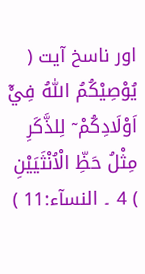اور ناسخ آیت ( يُوْصِيْكُمُ اللّٰهُ فِيْٓ اَوْلَادِكُمْ ۤ لِلذَّكَرِ مِثْلُ حَظِّ الْاُنْثَيَيْنِ ) 4 ۔ النسآء:11 )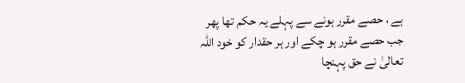ہے ، حصے مقرر ہونے سے پہلے یہ حکم تھا پھر جب حصے مقرر ہو چکے اور ہر حقدار کو خود اللہ تعالیٰ نے حق پہنچا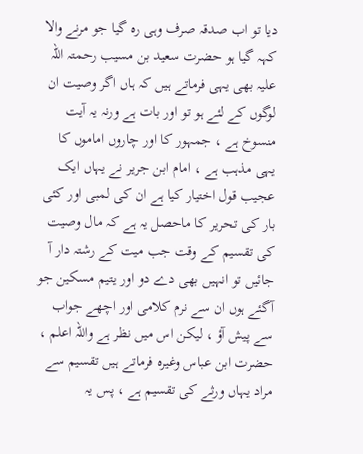دیا تو اب صدقہ صرف وہی رہ گیا جو مرنے والا کہہ گیا ہو حضرت سعید بن مسیب رحمتہ اللہ علیہ بھی یہی فرماتے ہیں کہ ہاں اگر وصیت ان لوگوں کے لئے ہو تو اور بات ہے ورنہ یہ آیت منسوخ ہے ، جمہور کا اور چاروں اماموں کا یہی مذہب ہے ، امام ابن جریر نے یہاں ایک عجیب قول اختیار کیا ہے ان کی لمبی اور کئی بار کی تحریر کا ماحصل یہ ہے کہ مال وصیت کی تقسیم کے وقت جب میت کے رشتہ دار آ جائیں تو انہیں بھی دے دو اور یتیم مسکین جو آگئے ہوں ان سے نرم کلامی اور اچھے جواب سے پیش آؤ ، لیکن اس میں نظر ہے واللہ اعلم ، حضرت ابن عباس وغیرہ فرماتے ہیں تقسیم سے مراد یہاں ورثے کی تقسیم ہے ، پس یہ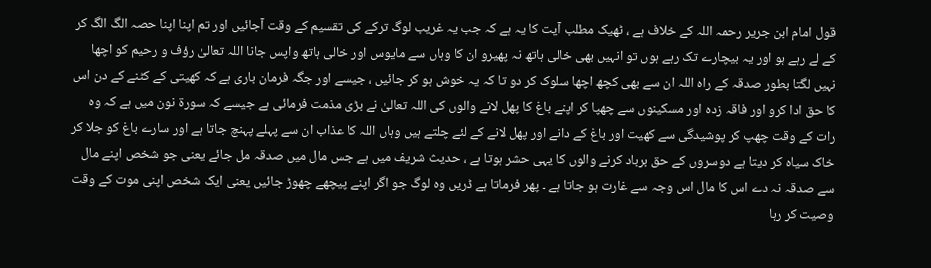قول امام ابن جریر رحمہ اللہ کے خلاف ہے ، ٹھیک مطلب آیت کا یہ ہے کہ جب یہ غریب لوگ ترکے کی تقسیم کے وقت آجائیں اور تم اپنا اپنا حصہ الگ الگ کر کے لے رہے ہو اور یہ بیچارے تک رہے ہوں تو انہیں بھی خالی ہاتھ نہ پھیرو ان کا وہاں سے مایوس اور خالی ہاتھ واپس جانا اللہ تعالیٰ رؤف و رحیم کو اچھا نہیں لگتا بطور صدقہ کے راہ اللہ ان سے بھی کچھ اچھا سلوک کر دو تا کہ یہ خوش ہو کر جائیں ، جیسے اور جگہ فرمان باری ہے کہ کھیتی کے کٹنے کے دن اس کا حق ادا کرو اور فاقہ زدہ اور مسکینوں سے چھپا کر اپنے باغ کا پھل لانے والوں کی اللہ تعالیٰ نے بڑی مذمت فرمائی ہے جیسے کہ سورۃ نون میں ہے کہ وہ رات کے وقت چھپ کر پوشیدگی سے کھیت اور باغ کے دانے اور پھل لانے کے لئے چلتے ہیں وہاں اللہ کا عذاب ان سے پہلے پہنچ جاتا ہے اور سارے باغ کو جلا کر خاک سیاہ کر دیتا ہے دوسروں کے حق برباد کرنے والوں کا یہی حشر ہوتا ہے ، حدیث شریف میں ہے جس مال میں صدقہ مل جائے یعنی جو شخص اپنے مال سے صدقہ نہ دے اس کا مال اس وجہ سے غارت ہو جاتا ہے ۔ پھر فرماتا ہے ڈریں وہ لوگ جو اگر اپنے پیچھے چھوڑ جائیں یعنی ایک شخص اپنی موت کے وقت وصیت کر رہا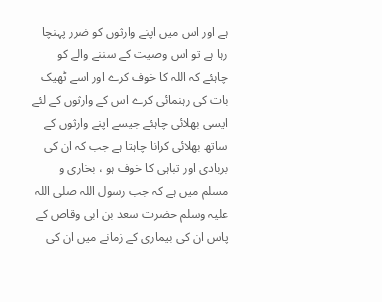ہے اور اس میں اپنے وارثوں کو ضرر پہنچا رہا ہے تو اس وصیت کے سننے والے کو چاہئے کہ اللہ کا خوف کرے اور اسے ٹھیک بات کی رہنمائی کرے اس کے وارثوں کے لئے ایسی بھلائی چاہئے جیسے اپنے وارثوں کے ساتھ بھلائی کرانا چاہتا ہے جب کہ ان کی بربادی اور تباہی کا خوف ہو ، بخاری و مسلم میں ہے کہ جب رسول اللہ صلی اللہ علیہ وسلم حضرت سعد بن ابی وقاص کے پاس ان کی بیماری کے زمانے میں ان کی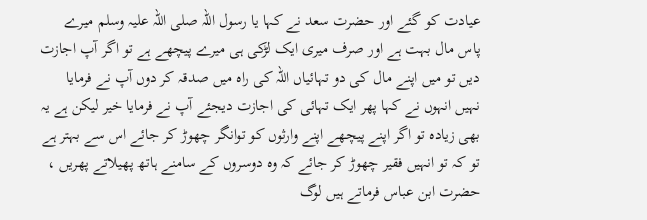عیادت کو گئے اور حضرت سعد نے کہا یا رسول اللہ صلی اللہ علیہ وسلم میرے پاس مال بہت ہے اور صرف میری ایک لڑکی ہی میرے پیچھے ہے تو اگر آپ اجازت دیں تو میں اپنے مال کی دو تہائیاں اللہ کی راہ میں صدقہ کر دوں آپ نے فرمایا نہیں انہوں نے کہا پھر ایک تہائی کی اجازت دیجئے آپ نے فرمایا خیر لیکن ہے یہ بھی زیادہ تو اگر اپنے پیچھے اپنے وارثوں کو توانگر چھوڑ کر جائے اس سے بہتر ہے تو کہ تو انہیں فقیر چھوڑ کر جائے کہ وہ دوسروں کے سامنے ہاتھ پھیلاتے پھریں ، حضرت ابن عباس فرماتے ہیں لوگ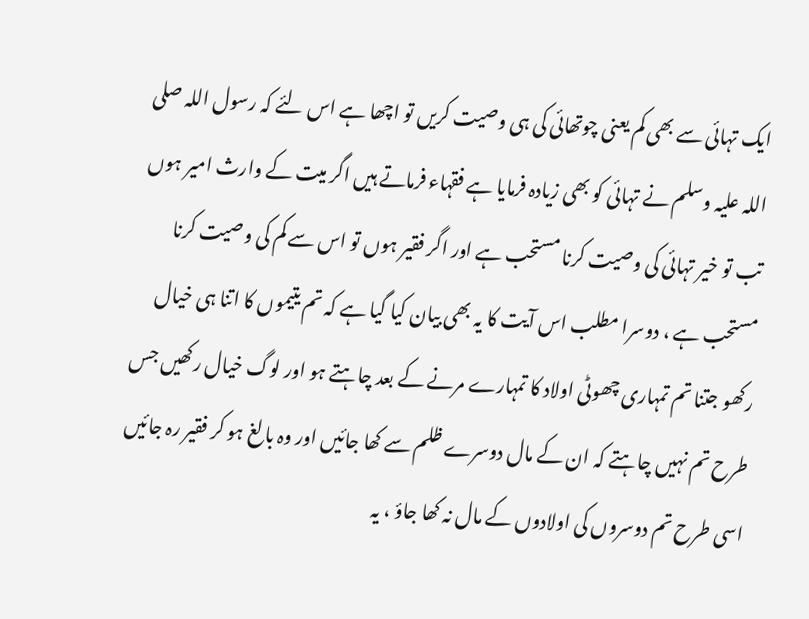ایک تہائی سے بھی کم یعنی چوتھائی کی ہی وصیت کریں تو اچھا ہے اس لئے کہ رسول اللہ صلی اللہ علیہ وسلم نے تہائی کو بھی زیادہ فرمایا ہے فقہاء فرماتے ہیں اگر میت کے وارث امیر ہوں تب تو خیر تہائی کی وصیت کرنا مستحب ہے اور اگر فقیر ہوں تو اس سے کم کی وصیت کرنا مستحب ہے ، دوسرا مطلب اس آیت کا یہ بھی بیان کیا گیا ہے کہ تم یتیموں کا اتنا ہی خیال رکھو جتنا تم تمہاری چھوٹی اولاد کا تمہارے مرنے کے بعد چاہتے ہو اور لوگ خیال رکھیں جس طرح تم نہیں چاہتے کہ ان کے مال دوسرے ظلم سے کھا جائیں اور وہ بالغ ہو کر فقیر رہ جائیں اسی طرح تم دوسروں کی اولادوں کے مال نہ کھا جاؤ ، یہ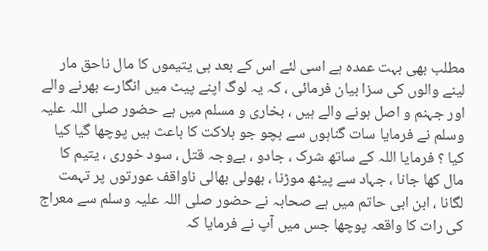مطلب بھی بہت عمدہ ہے اسی لئے اس کے بعد ہی یتیموں کا مال ناحق مار لینے والوں کی سزا بیان فرمائی ، کہ یہ لوگ اپنے پیٹ میں انگارے بھرنے والے اور جہنم و اصل ہونے والے ہیں ، بخاری و مسلم میں ہے حضور صلی اللہ علیہ وسلم نے فرمایا سات گناہوں سے بچو جو ہلاکت کا باعث ہیں پوچھا گیا کیا کیا ؟ فرمایا اللہ کے ساتھ شرک ، جادو ، بےوجہ قتل ، سود خوری ، یتیم کا مال کھا جانا ، جہاد سے پیٹھ موڑنا ، بھولی بھالی ناواقف عورتوں پر تہمت لگانا ، ابن ابی حاتم میں ہے صحابہ نے حضور صلی اللہ علیہ وسلم سے معراج کی رات کا واقعہ پوچھا جس میں آپ نے فرمایا کہ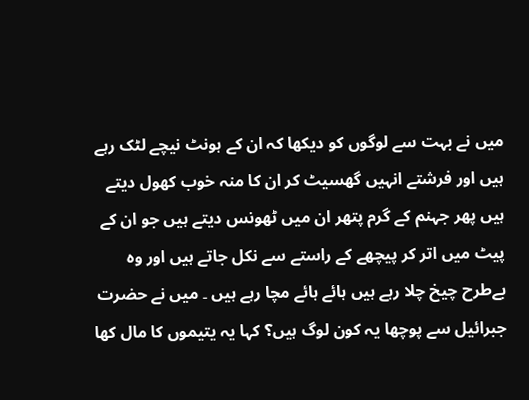میں نے بہت سے لوگوں کو دیکھا کہ ان کے ہونٹ نیچے لٹک رہے ہیں اور فرشتے انہیں گھسیٹ کر ان کا منہ خوب کھول دیتے ہیں پھر جہنم کے گرم پتھر ان میں ٹھونس دیتے ہیں جو ان کے پیٹ میں اتر کر پیچھے کے راستے سے نکل جاتے ہیں اور وہ بےطرح چیخ چلا رہے ہیں ہائے ہائے مچا رہے ہیں ۔ میں نے حضرت جبرائیل سے پوچھا یہ کون لوگ ہیں؟ کہا یہ یتیموں کا مال کھا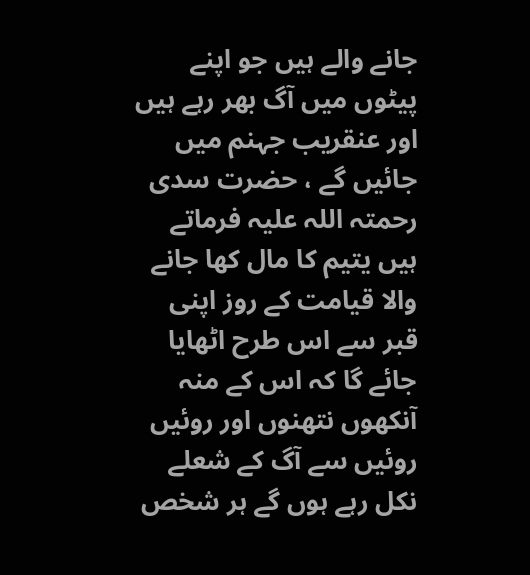جانے والے ہیں جو اپنے پیٹوں میں آگ بھر رہے ہیں اور عنقریب جہنم میں جائیں گے ، حضرت سدی رحمتہ اللہ علیہ فرماتے ہیں یتیم کا مال کھا جانے والا قیامت کے روز اپنی قبر سے اس طرح اٹھایا جائے گا کہ اس کے منہ آنکھوں نتھنوں اور روئیں روئیں سے آگ کے شعلے نکل رہے ہوں گے ہر شخص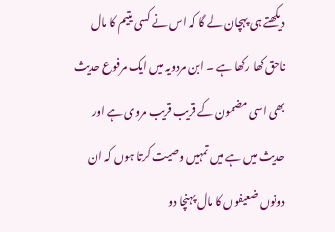دیکھتے ہی پہچان لے گا کہ اس نے کسی یتیم کا مال ناحق کھا رکھا ہے ۔ ابن مردویہ میں ایک مرفوع حدیث بھی اسی مضمون کے قریب قریب مروی ہے اور حدیث میں ہے میں تمہیں وصیت کرتا ہوں کہ ان دونوں ضعیفوں کا مال پہنچا دو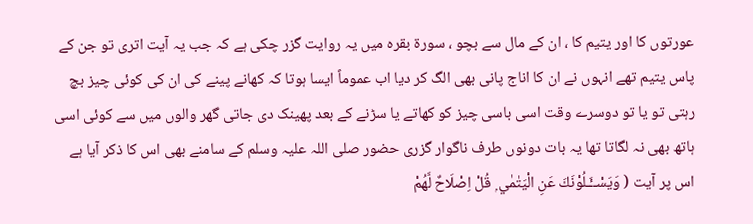عورتوں کا اور یتیم کا ، ان کے مال سے بچو ، سورۃ بقرہ میں یہ روایت گزر چکی ہے کہ جب یہ آیت اتری تو جن کے پاس یتیم تھے انہوں نے ان کا اناج پانی بھی الگ کر دیا اب عموماً ایسا ہوتا کہ کھانے پینے کی ان کی کوئی چیز بچ رہتی تو یا تو دوسرے وقت اسی باسی چیز کو کھاتے یا سڑنے کے بعد پھینک دی جاتی گھر والوں میں سے کوئی اسی ہاتھ بھی نہ لگاتا تھا یہ بات دونوں طرف ناگوار گزری حضور صلی اللہ علیہ وسلم کے سامنے بھی اس کا ذکر آیا ہے اس پر آیت ( وَيَسْــَٔـلُوْنَكَ عَنِ الْيَتٰمٰي ۭ قُلْ اِصْلَاحٌ لَّھُمْ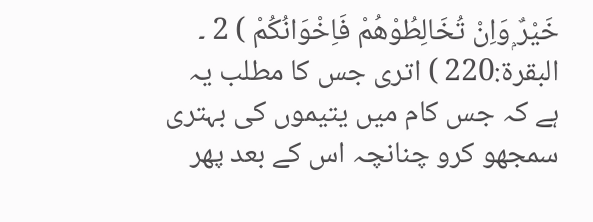خَيْرٌ ۭوَاِنْ تُخَالِطُوْھُمْ فَاِخْوَانُكُمْ ) 2 ۔ البقرۃ:220 ) اتری جس کا مطلب یہ ہے کہ جس کام میں یتیموں کی بہتری سمجھو کرو چنانچہ اس کے بعد پھر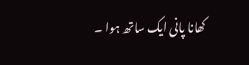کھانا پانی ایک ساتھ ہوا ۔